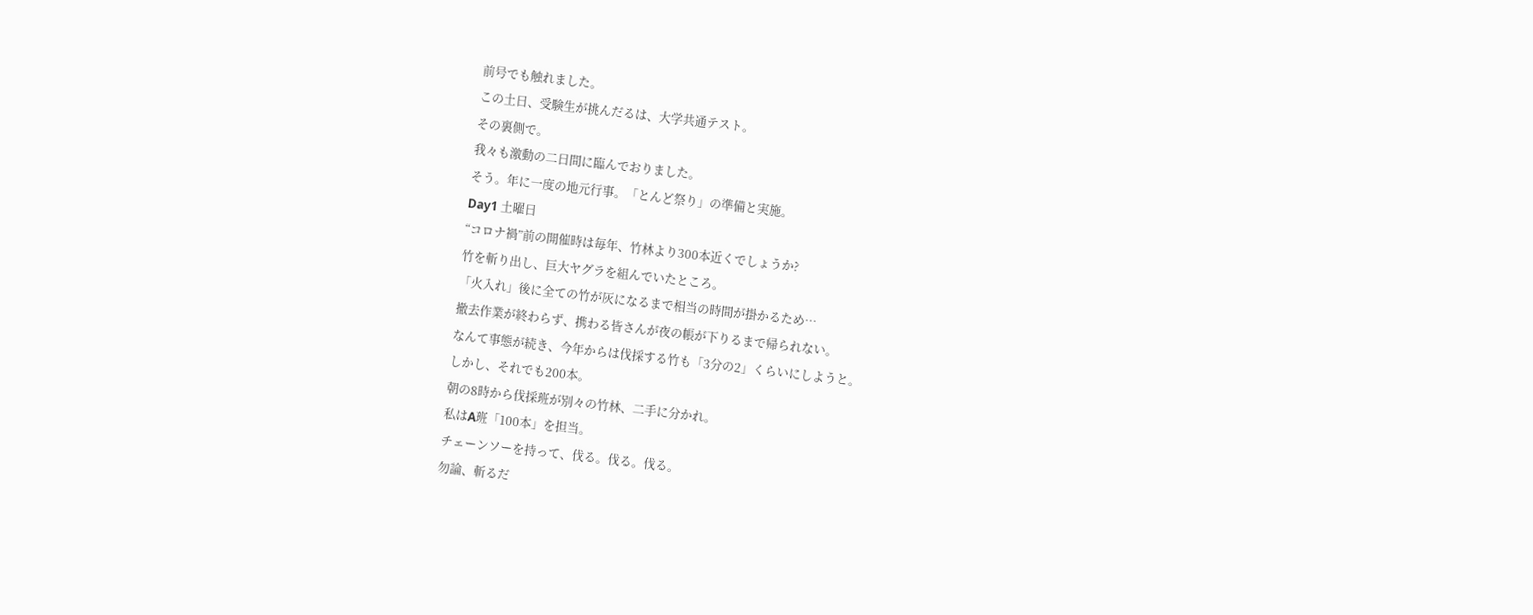前号でも触れました。
この土日、受験生が挑んだるは、大学共通テスト。
その裏側で。
我々も激動の二日間に臨んでおりました。
そう。年に一度の地元行事。「とんど祭り」の準備と実施。
Day1 土曜日
“コロナ禍”前の開催時は毎年、竹林より300本近くでしょうか?
竹を斬り出し、巨大ヤグラを組んでいたところ。
「火入れ」後に全ての竹が灰になるまで相当の時間が掛かるため…
撤去作業が終わらず、携わる皆さんが夜の帳が下りるまで帰られない。
なんて事態が続き、今年からは伐採する竹も「3分の2」くらいにしようと。
しかし、それでも200本。
朝の8時から伐採班が別々の竹林、二手に分かれ。
私はA班「100本」を担当。
チェーンソーを持って、伐る。伐る。伐る。
勿論、斬るだ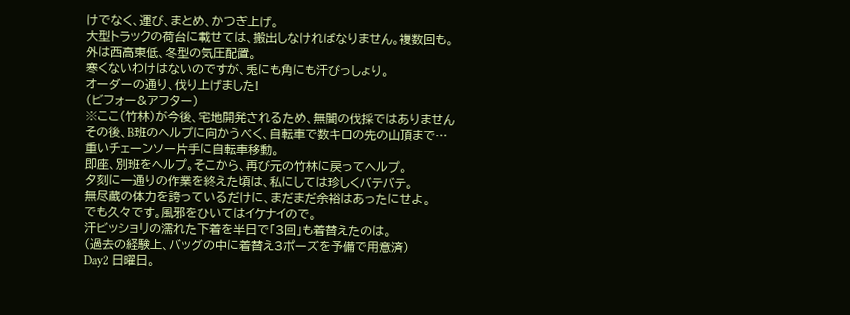けでなく、運び、まとめ、かつぎ上げ。
大型トラックの荷台に載せては、搬出しなければなりません。複数回も。
外は西高東低、冬型の気圧配置。
寒くないわけはないのですが、兎にも角にも汗びっしょり。
オーダーの通り、伐り上げました!
(ビフォー&アフター)
※ここ(竹林)が今後、宅地開発されるため、無闇の伐採ではありません
その後、B班のヘルプに向かうべく、自転車で数キロの先の山頂まで…
重いチェーンソー片手に自転車移動。
即座、別班をヘルプ。そこから、再び元の竹林に戻ってヘルプ。
夕刻に一通りの作業を終えた頃は、私にしては珍しくバテバテ。
無尽蔵の体力を誇っているだけに、まだまだ余裕はあったにせよ。
でも久々です。風邪をひいてはイケナイので。
汗ビッショリの濡れた下着を半日で「3回」も着替えたのは。
(過去の経験上、バッグの中に着替え3ポーズを予備で用意済)
Day2 日曜日。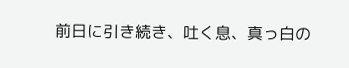前日に引き続き、吐く息、真っ白の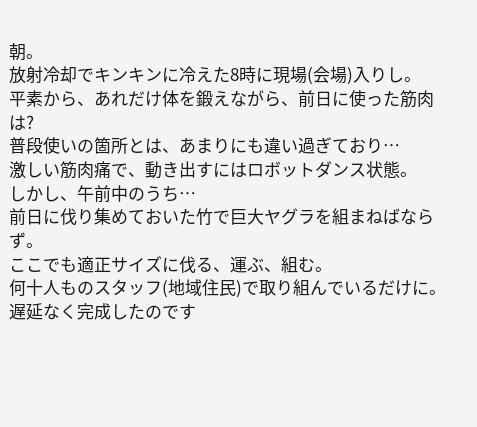朝。
放射冷却でキンキンに冷えた8時に現場(会場)入りし。
平素から、あれだけ体を鍛えながら、前日に使った筋肉は?
普段使いの箇所とは、あまりにも違い過ぎており…
激しい筋肉痛で、動き出すにはロボットダンス状態。
しかし、午前中のうち…
前日に伐り集めておいた竹で巨大ヤグラを組まねばならず。
ここでも適正サイズに伐る、運ぶ、組む。
何十人ものスタッフ(地域住民)で取り組んでいるだけに。
遅延なく完成したのです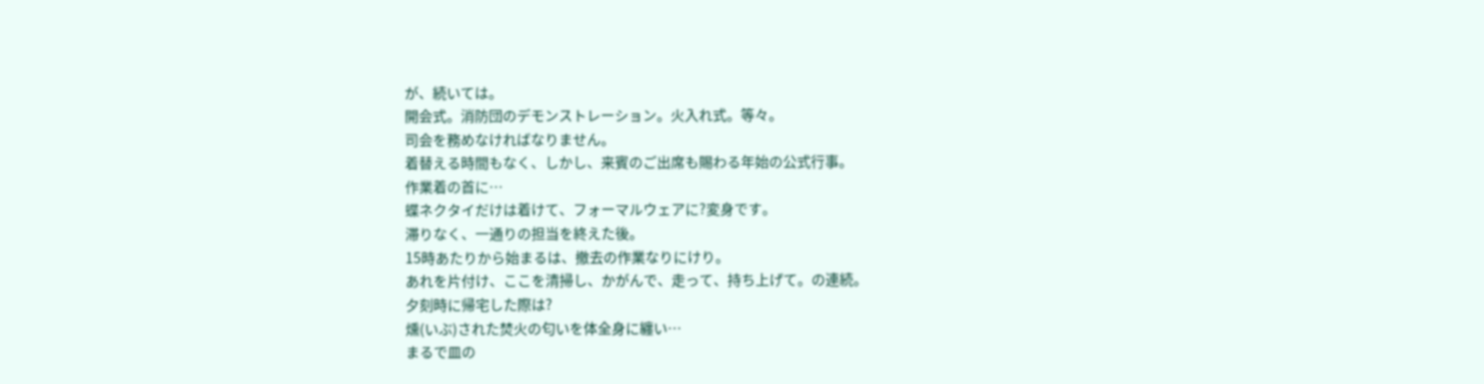が、続いては。
開会式。消防団のデモンストレーション。火入れ式。等々。
司会を務めなければなりません。
着替える時間もなく、しかし、来賓のご出席も賜わる年始の公式行事。
作業着の首に…
蝶ネクタイだけは着けて、フォーマルウェアに?変身です。
滞りなく、一通りの担当を終えた後。
15時あたりから始まるは、撤去の作業なりにけり。
あれを片付け、ここを清掃し、かがんで、走って、持ち上げて。の連続。
夕刻時に帰宅した際は?
燻(いぶ)された焚火の匂いを体全身に纏い…
まるで皿の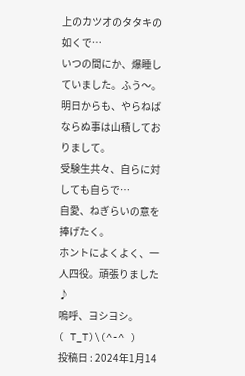上のカツオのタタキの如くで…
いつの間にか、爆睡していました。ふう〜。
明日からも、やらねばならぬ事は山積しておりまして。
受験生共々、自らに対しても自らで…
自愛、ねぎらいの意を捧げたく。
ホントによくよく、一人四役。頑張りました♪
嗚呼、ヨシヨシ。
( T_T)\(^-^ )
投稿日 : 2024年1月14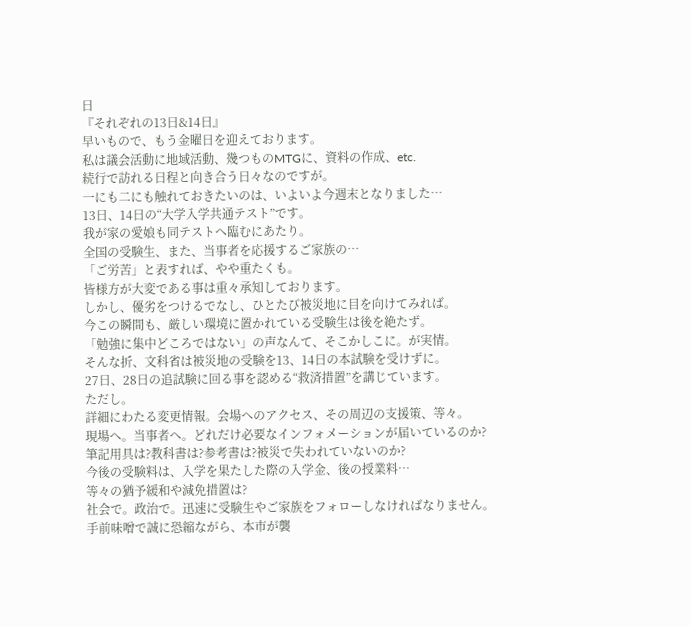日
『それぞれの13日&14日』
早いもので、もう金曜日を迎えております。
私は議会活動に地域活動、幾つものMTGに、資料の作成、etc.
続行で訪れる日程と向き合う日々なのですが。
一にも二にも触れておきたいのは、いよいよ今週末となりました…
13日、14日の“大学入学共通テスト”です。
我が家の愛娘も同テストへ臨むにあたり。
全国の受験生、また、当事者を応援するご家族の…
「ご労苦」と表すれば、やや重たくも。
皆様方が大変である事は重々承知しております。
しかし、優劣をつけるでなし、ひとたび被災地に目を向けてみれば。
今この瞬間も、厳しい環境に置かれている受験生は後を絶たず。
「勉強に集中どころではない」の声なんて、そこかしこに。が実情。
そんな折、文科省は被災地の受験を13、14日の本試験を受けずに。
27日、28日の追試験に回る事を認める“救済措置”を講じています。
ただし。
詳細にわたる変更情報。会場へのアクセス、その周辺の支援策、等々。
現場へ。当事者へ。どれだけ必要なインフォメーションが届いているのか?
筆記用具は?教科書は?参考書は?被災で失われていないのか?
今後の受験料は、入学を果たした際の入学金、後の授業料…
等々の猶予緩和や減免措置は?
社会で。政治で。迅速に受験生やご家族をフォローしなければなりません。
手前味噌で誠に恐縮ながら、本市が襲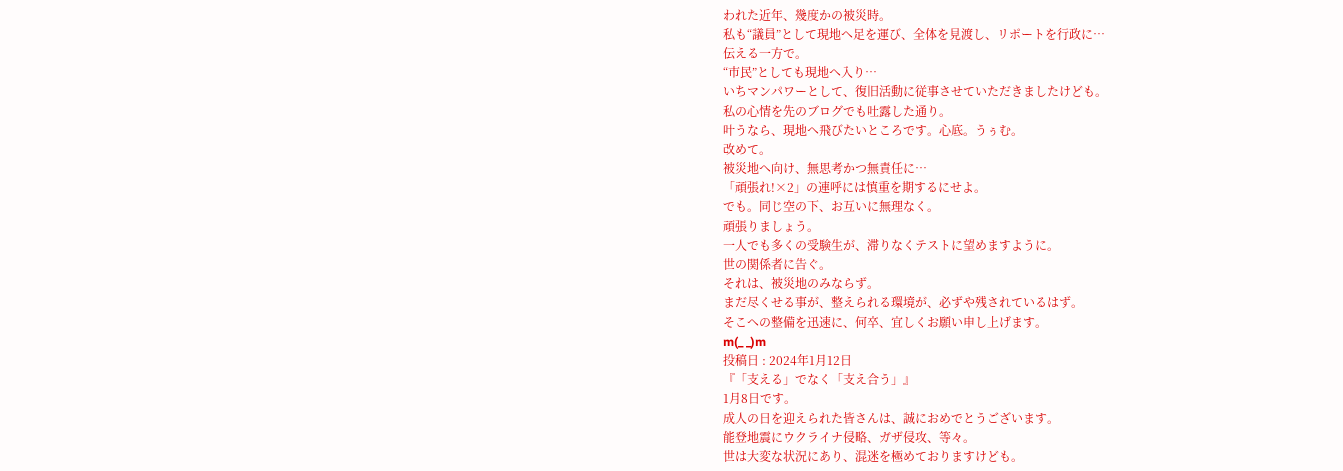われた近年、幾度かの被災時。
私も“議員”として現地へ足を運び、全体を見渡し、リポートを行政に…
伝える一方で。
“市民”としても現地へ入り…
いちマンパワーとして、復旧活動に従事させていただきましたけども。
私の心情を先のブログでも吐露した通り。
叶うなら、現地へ飛びたいところです。心底。うぅむ。
改めて。
被災地へ向け、無思考かつ無責任に…
「頑張れ!×2」の連呼には慎重を期するにせよ。
でも。同じ空の下、お互いに無理なく。
頑張りましょう。
一人でも多くの受験生が、滞りなくテストに望めますように。
世の関係者に告ぐ。
それは、被災地のみならず。
まだ尽くせる事が、整えられる環境が、必ずや残されているはず。
そこへの整備を迅速に、何卒、宜しくお願い申し上げます。
m(_ _)m
投稿日 : 2024年1月12日
『「支える」でなく「支え合う」』
1月8日です。
成人の日を迎えられた皆さんは、誠におめでとうございます。
能登地震にウクライナ侵略、ガザ侵攻、等々。
世は大変な状況にあり、混迷を極めておりますけども。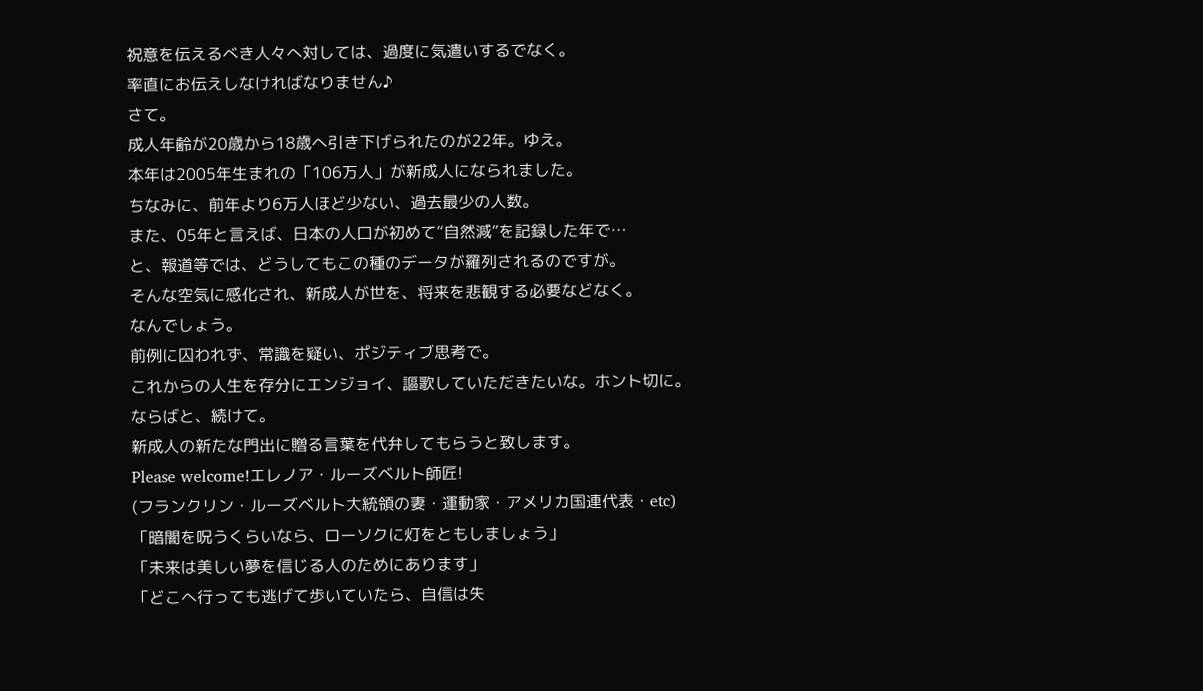祝意を伝えるべき人々へ対しては、過度に気遣いするでなく。
率直にお伝えしなければなりません♪
さて。
成人年齢が20歳から18歳へ引き下げられたのが22年。ゆえ。
本年は2005年生まれの「106万人」が新成人になられました。
ちなみに、前年より6万人ほど少ない、過去最少の人数。
また、05年と言えば、日本の人口が初めて“自然減”を記録した年で…
と、報道等では、どうしてもこの種のデータが羅列されるのですが。
そんな空気に感化され、新成人が世を、将来を悲観する必要などなく。
なんでしょう。
前例に囚われず、常識を疑い、ポジティブ思考で。
これからの人生を存分にエンジョイ、謳歌していただきたいな。ホント切に。
ならばと、続けて。
新成人の新たな門出に贈る言葉を代弁してもらうと致します。
Please welcome!エレノア・ルーズベルト師匠!
(フランクリン・ルーズベルト大統領の妻・運動家・アメリカ国連代表・etc)
「暗闇を呪うくらいなら、ローソクに灯をともしましょう」
「未来は美しい夢を信じる人のためにあります」
「どこへ行っても逃げて歩いていたら、自信は失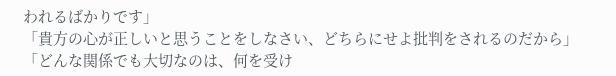われるばかりです」
「貴方の心が正しいと思うことをしなさい、どちらにせよ批判をされるのだから」
「どんな関係でも大切なのは、何を受け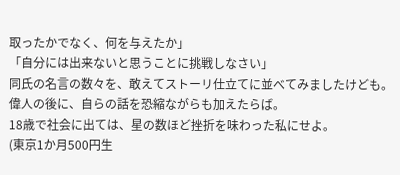取ったかでなく、何を与えたか」
「自分には出来ないと思うことに挑戦しなさい」
同氏の名言の数々を、敢えてストーリ仕立てに並べてみましたけども。
偉人の後に、自らの話を恐縮ながらも加えたらば。
18歳で社会に出ては、星の数ほど挫折を味わった私にせよ。
(東京1か月500円生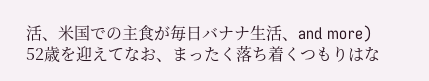活、米国での主食が毎日バナナ生活、and more)
52歳を迎えてなお、まったく落ち着くつもりはな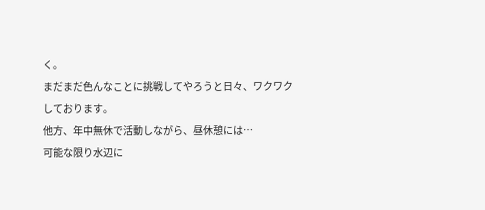く。
まだまだ色んなことに挑戦してやろうと日々、ワクワクしております。
他方、年中無休で活動しながら、昼休憩には…
可能な限り水辺に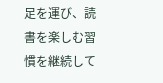足を運び、読書を楽しむ習慣を継続して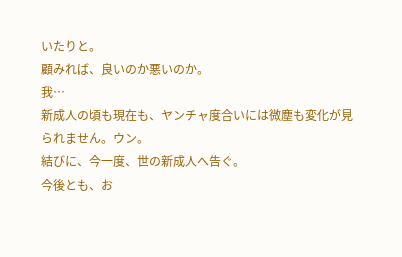いたりと。
顧みれば、良いのか悪いのか。
我…
新成人の頃も現在も、ヤンチャ度合いには微塵も変化が見られません。ウン。
結びに、今一度、世の新成人へ告ぐ。
今後とも、お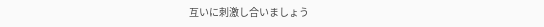互いに刺激し合いましょう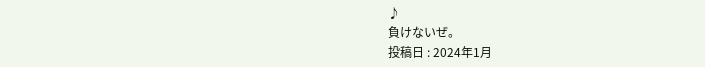♪
負けないぜ。
投稿日 : 2024年1月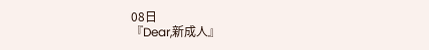08日
『Dear,新成人』